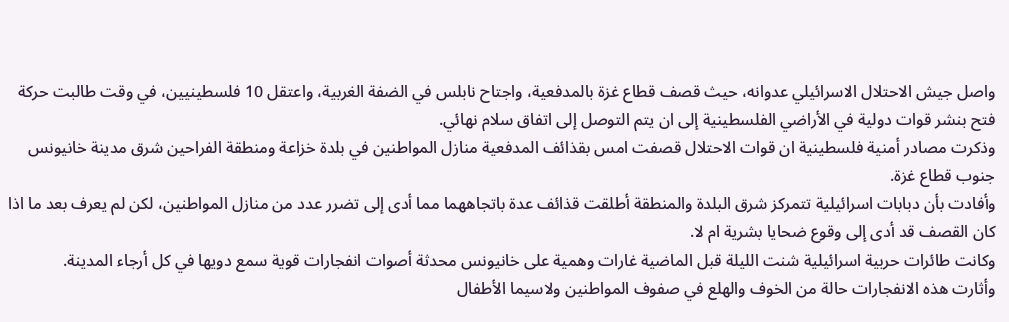واصل جيش الاحتلال الاسرائيلي عدوانه، حيث قصف قطاع غزة بالمدفعية، واجتاح نابلس في الضفة الغربية، واعتقل 10 فلسطينيين، في وقت طالبت حركة فتح بنشر قوات دولية في الأراضي الفلسطينية إلى ان يتم التوصل إلى اتفاق سلام نهائي.
وذكرت مصادر أمنية فلسطينية ان قوات الاحتلال قصفت امس بقذائف المدفعية منازل المواطنين في بلدة خزاعة ومنطقة الفراحين شرق مدينة خانيونس جنوب قطاع غزة.
وأفادت بأن دبابات اسرائيلية تتمركز شرق البلدة والمنطقة أطلقت قذائف عدة باتجاههما مما أدى إلى تضرر عدد من منازل المواطنين، لكن لم يعرف بعد ما اذا كان القصف قد أدى إلى وقوع ضحايا بشرية ام لا.
وكانت طائرات حربية اسرائيلية شنت الليلة قبل الماضية غارات وهمية على خانيونس محدثة أصوات انفجارات قوية سمع دويها في كل أرجاء المدينة.
وأثارت هذه الانفجارات حالة من الخوف والهلع في صفوف المواطنين ولاسيما الأطفال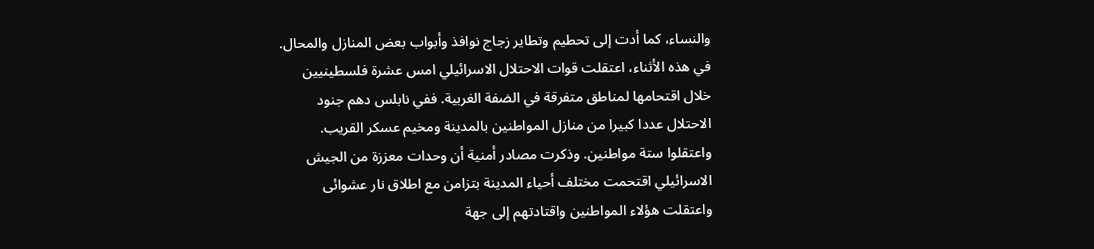والنساء، كما أدت إلى تحطيم وتطاير زجاج نوافذ وأبواب بعض المنازل والمحال.
في هذه الأثناء، اعتقلت قوات الاحتلال الاسرائيلي امس عشرة فلسطينيين خلال اقتحامها لمناطق متفرقة في الضفة الغربية. ففي نابلس دهم جنود الاحتلال عددا كبيرا من منازل المواطنين بالمدينة ومخيم عسكر القريب.
واعتقلوا ستة مواطنين. وذكرت مصادر أمنية أن وحدات معززة من الجيش الاسرائيلي اقتحمت مختلف أحياء المدينة بتزامن مع اطلاق نار عشوائى واعتقلت هؤلاء المواطنين واقتادتهم إلى جهة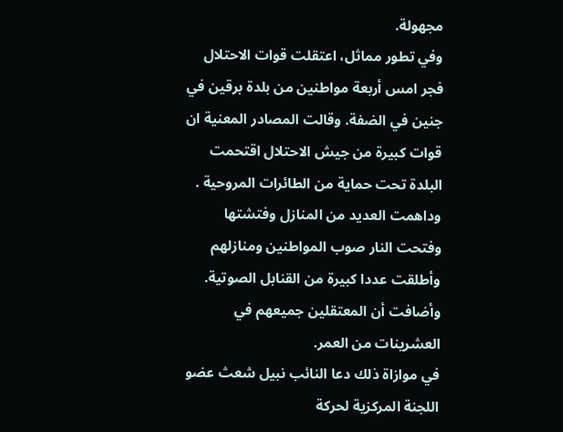مجهولة.
وفي تطور مماثل، اعتقلت قوات الاحتلال فجر امس أربعة مواطنين من بلدة برقين في جنين في الضفة. وقالت المصادر المعنية ان قوات كبيرة من جيش الاحتلال اقتحمت البلدة تحت حماية من الطائرات المروحية .
وداهمت العديد من المنازل وفتشتها وفتحت النار صوب المواطنين ومنازلهم وأطلقت عددا كبيرة من القنابل الصوتية. وأضافت أن المعتقلين جميعهم في العشرينات من العمر.
في موازاة ذلك دعا النائب نبيل شعث عضو اللجنة المركزية لحركة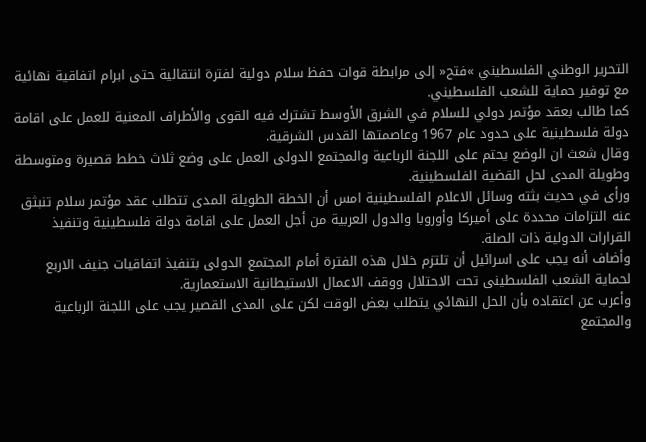التحرير الوطني الفلسطيني »فتح« إلى مرابطة قوات حفظ سلام دولية لفترة انتقالية حتى ابرام اتفاقية نهائية مع توفير حماية للشعب الفلسطيني.
كما طالب بعقد مؤتمر دولي للسلام في الشرق الأوسط تشترك فيه القوى والأطراف المعنية للعمل على اقامة دولة فلسطينية على حدود عام 1967 وعاصمتها القدس الشرقية.
وقال شعث ان الوضع يحتم على اللجنة الرباعية والمجتمع الدولى العمل على وضع ثلاث خطط قصيرة ومتوسطة وطويلة المدى لحل القضية الفلسطينية.
ورأى في حديث بثته وسائل الاعلام الفلسطينية امس أن الخطة الطويلة المدى تتطلب عقد مؤتمر سلام تنبثق عنه التزامات محددة على أميركا وأوروبا والدول العربية من أجل العمل على اقامة دولة فلسطينية وتنفيذ القرارات الدولية ذات الصلة.
وأضاف أنه يجب على اسرائيل أن تلتزم خلال هذه الفترة أمام المجتمع الدولى بتنفيذ اتفاقيات جنيف الاربع لحماية الشعب الفلسطينى تحت الاحتلال ووقف الاعمال الاستيطانية الاستعمارية.
وأعرب عن اعتقاده بأن الحل النهائي يتطلب بعض الوقت لكن على المدى القصير يجب على اللجنة الرباعية والمجتمع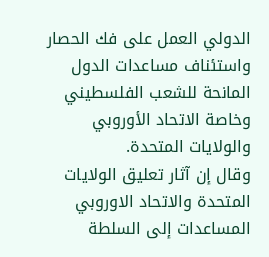الدولي العمل على فك الحصار واستئناف مساعدات الدول المانحة للشعب الفلسطيني وخاصة الاتحاد الأوروبي والولايات المتحدة.
وقال إن آثار تعليق الولايات المتحدة والاتحاد الاوروبي المساعدات إلى السلطة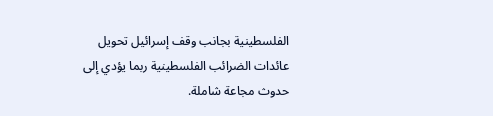الفلسطينية بجانب وقف إسرائيل تحويل عائدات الضرائب الفلسطينية ربما يؤدي إلى حدوث مجاعة شاملة.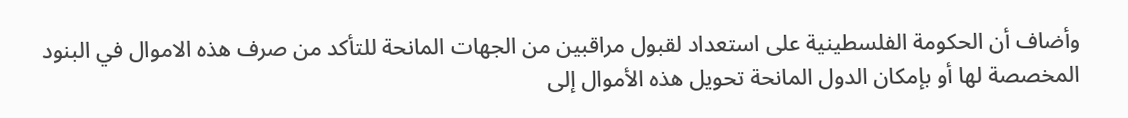وأضاف أن الحكومة الفلسطينية على استعداد لقبول مراقبين من الجهات المانحة للتأكد من صرف هذه الاموال في البنود المخصصة لها أو بإمكان الدول المانحة تحويل هذه الأموال إلى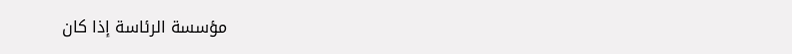مؤسسة الرئاسة إذا كان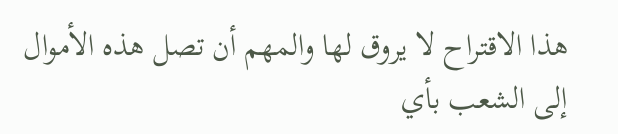هذا الاقتراح لا يروق لها والمهم أن تصل هذه الأموال إلى الشعب بأي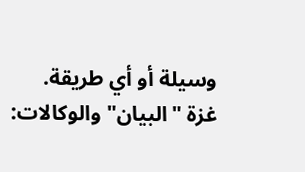وسيلة أو أي طريقة.
غزة "البيان" والوكالات: